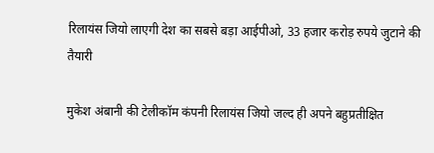रिलायंस जियो लाएगी देश का सबसे बड़ा आईपीओ, 33 हजार करोड़ रुपये जुटाने की तैयारी

मुकेश अंबानी की टेलीकॉम कंपनी रिलायंस जियो जल्द ही अपने बहुप्रतीक्षित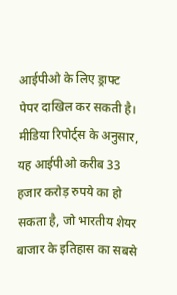आईपीओ के लिए ड्राफ्ट पेपर दाखिल कर सकती है। मीडिया रिपोर्ट्स के अनुसार, यह आईपीओ करीब 33 हजार करोड़ रुपये का हो सकता है, जो भारतीय शेयर बाजार के इतिहास का सबसे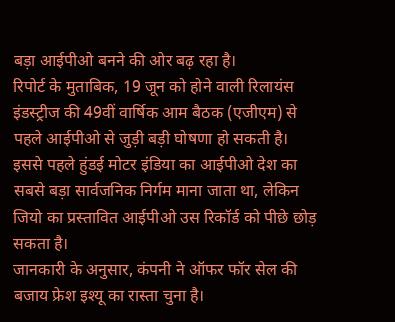बड़ा आईपीओ बनने की ओर बढ़ रहा है।
रिपोर्ट के मुताबिक, 19 जून को होने वाली रिलायंस इंडस्ट्रीज की 49वीं वार्षिक आम बैठक (एजीएम) से पहले आईपीओ से जुड़ी बड़ी घोषणा हो सकती है। इससे पहले हुंडई मोटर इंडिया का आईपीओ देश का सबसे बड़ा सार्वजनिक निर्गम माना जाता था, लेकिन जियो का प्रस्तावित आईपीओ उस रिकॉर्ड को पीछे छोड़ सकता है।
जानकारी के अनुसार, कंपनी ने ऑफर फॉर सेल की बजाय फ्रेश इश्यू का रास्ता चुना है।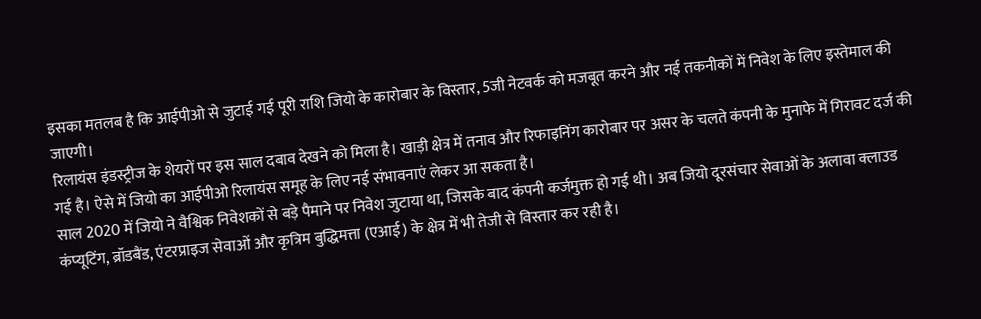इसका मतलब है कि आईपीओ से जुटाई गई पूरी राशि जियो के कारोबार के विस्तार, 5जी नेटवर्क को मजबूत करने और नई तकनीकों में निवेश के लिए इस्तेमाल की जाएगी।
रिलायंस इंडस्ट्रीज के शेयरों पर इस साल दबाव देखने को मिला है। खाड़ी क्षेत्र में तनाव और रिफाइनिंग कारोबार पर असर के चलते कंपनी के मुनाफे में गिरावट दर्ज की गई है। ऐसे में जियो का आईपीओ रिलायंस समूह के लिए नई संभावनाएं लेकर आ सकता है।
साल 2020 में जियो ने वैश्विक निवेशकों से बड़े पैमाने पर निवेश जुटाया था, जिसके बाद कंपनी कर्जमुक्त हो गई थी। अब जियो दूरसंचार सेवाओं के अलावा क्लाउड कंप्यूटिंग, ब्रॉडबैंड, एंटरप्राइज सेवाओं और कृत्रिम बुद्धिमत्ता (एआई) के क्षेत्र में भी तेजी से विस्तार कर रही है।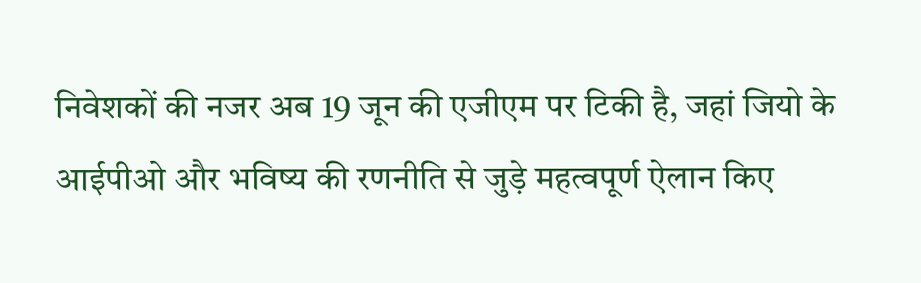निवेशकों की नजर अब 19 जून की एजीएम पर टिकी है, जहां जियो के आईपीओ और भविष्य की रणनीति से जुड़े महत्वपूर्ण ऐलान किए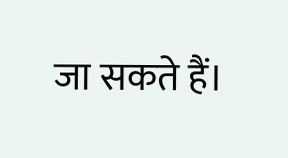जा सकते हैं।